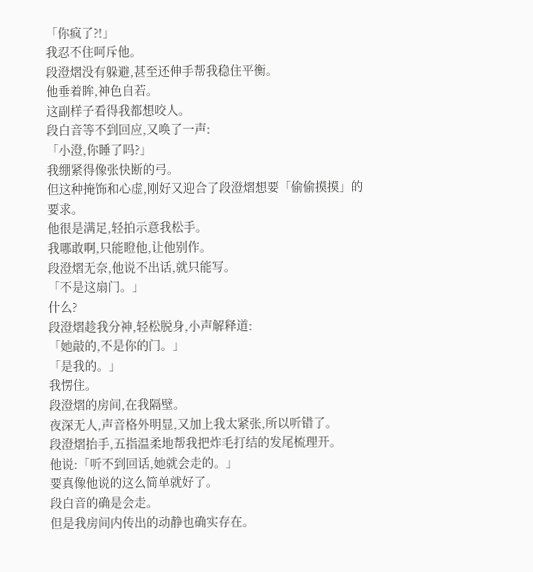「你疯了?!」
我忍不住呵斥他。
段澄熠没有躲避,甚至还伸手帮我稳住平衡。
他垂着眸,神色自若。
这副样子看得我都想咬人。
段白音等不到回应,又唤了一声:
「小澄,你睡了吗?」
我绷紧得像张快断的弓。
但这种掩饰和心虚,刚好又迎合了段澄熠想要「偷偷摸摸」的要求。
他很是满足,轻拍示意我松手。
我哪敢啊,只能瞪他,让他别作。
段澄熠无奈,他说不出话,就只能写。
「不是这扇门。」
什么?
段澄熠趁我分神,轻松脱身,小声解释道:
「她敲的,不是你的门。」
「是我的。」
我愣住。
段澄熠的房间,在我隔壁。
夜深无人,声音格外明显,又加上我太紧张,所以听错了。
段澄熠抬手,五指温柔地帮我把炸毛打结的发尾梳理开。
他说:「听不到回话,她就会走的。」
要真像他说的这么简单就好了。
段白音的确是会走。
但是我房间内传出的动静也确实存在。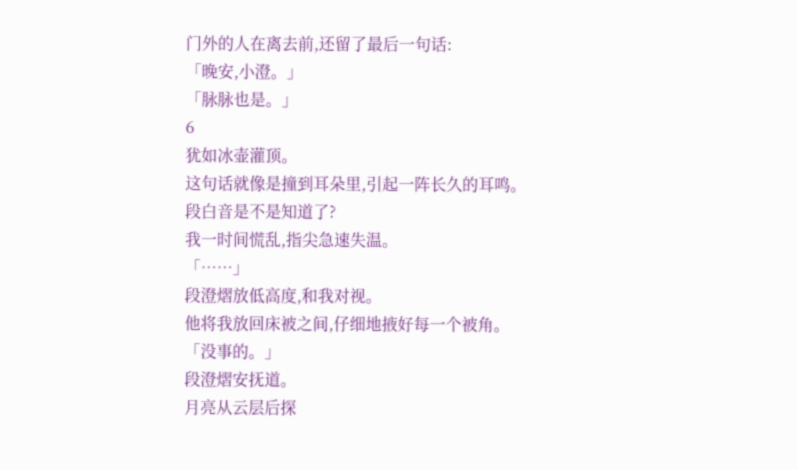门外的人在离去前,还留了最后一句话:
「晚安,小澄。」
「脉脉也是。」
6
犹如冰壶灌顶。
这句话就像是撞到耳朵里,引起一阵长久的耳鸣。
段白音是不是知道了?
我一时间慌乱,指尖急速失温。
「……」
段澄熠放低高度,和我对视。
他将我放回床被之间,仔细地掖好每一个被角。
「没事的。」
段澄熠安抚道。
月亮从云层后探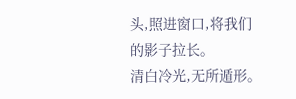头,照进窗口,将我们的影子拉长。
清白冷光,无所遁形。